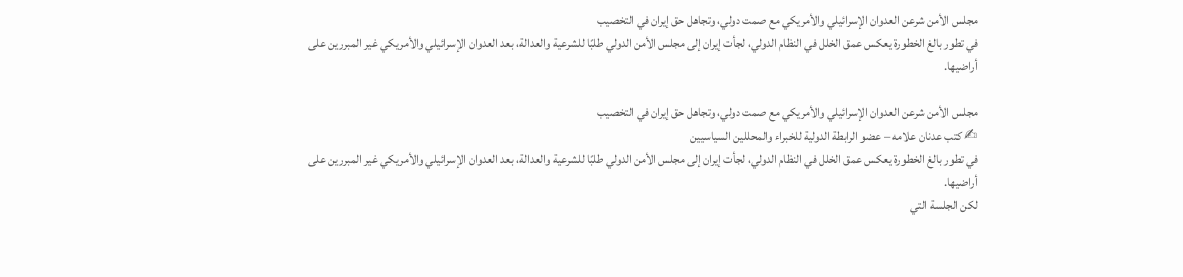مجلس الأمن شرعن العدوان الإسرائيلي والأمريكي مع صمت دولي، وتجاهل حق إيران في التخصيب
في تطور بالغ الخطورة يعكس عمق الخلل في النظام الدولي، لجأت إيران إلى مجلس الأمن الدولي طلبًا للشرعية والعدالة، بعد العدوان الإسرائيلي والأمريكي غير المبررين على أراضيها.

مجلس الأمن شرعن العدوان الإسرائيلي والأمريكي مع صمت دولي، وتجاهل حق إيران في التخصيب
✍ كتب عدنان علامه – عضو الرابطة الدولية للخبراء والمحللين السياسيين
في تطور بالغ الخطورة يعكس عمق الخلل في النظام الدولي، لجأت إيران إلى مجلس الأمن الدولي طلبًا للشرعية والعدالة، بعد العدوان الإسرائيلي والأمريكي غير المبررين على أراضيها.
لكن الجلسة التي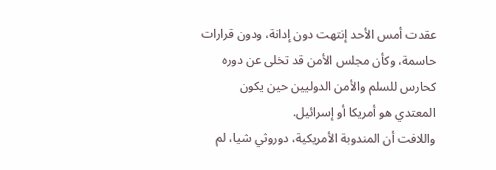عقدت أمس الأحد إنتهت دون إدانة، ودون قرارات حاسمة، وكأن مجلس الأمن قد تخلى عن دوره كحارس للسلم والأمن الدوليين حين يكون المعتدي هو أمريكا أو إسرائيل.
واللافت أن المندوبة الأمريكية، دوروثي شيا، لم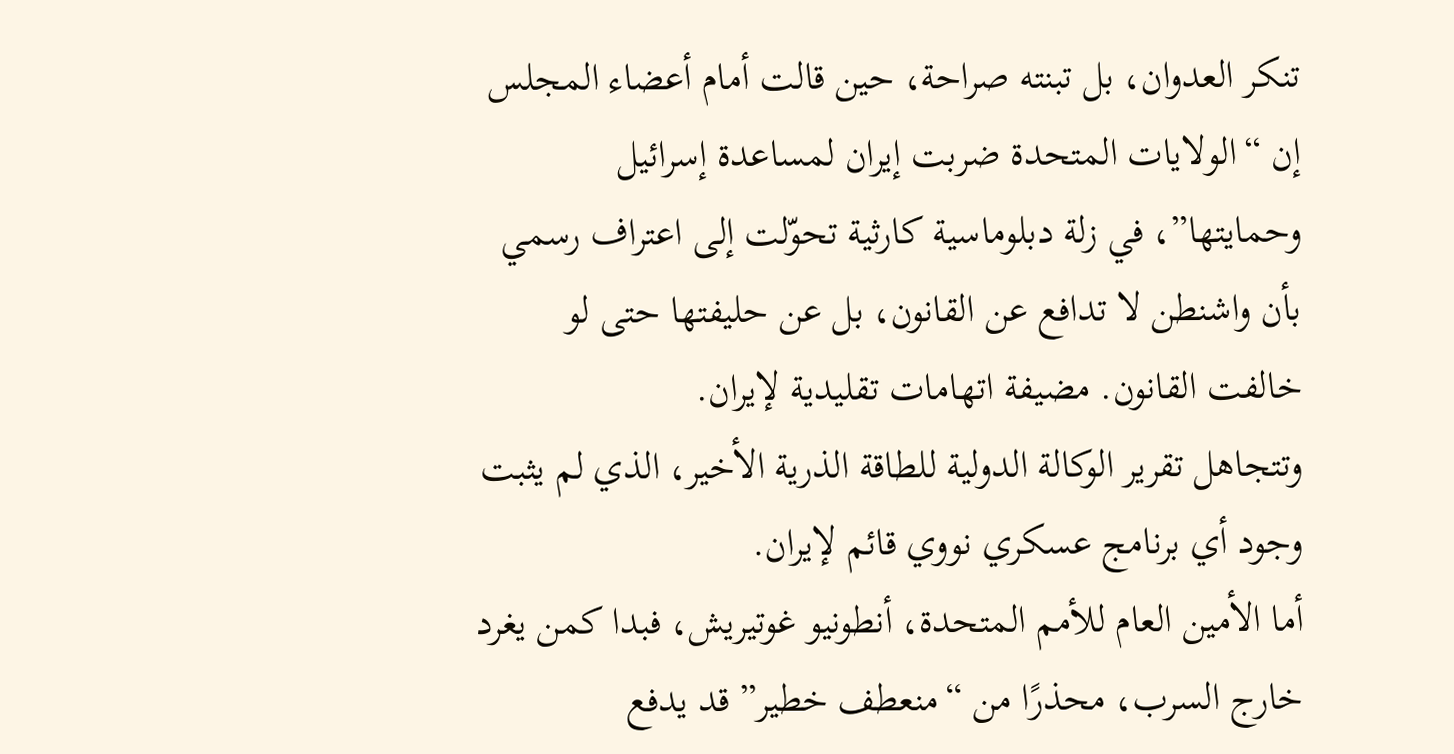تنكر العدوان، بل تبنته صراحة، حين قالت أمام أعضاء المجلس إن “الولايات المتحدة ضربت إيران لمساعدة إسرائيل وحمايتها”، في زلة دبلوماسية كارثية تحوّلت إلى اعتراف رسمي بأن واشنطن لا تدافع عن القانون، بل عن حليفتها حتى لو خالفت القانون. مضيفة اتهامات تقليدية لإيران.
وتتجاهل تقرير الوكالة الدولية للطاقة الذرية الأخير، الذي لم يثبت وجود أي برنامج عسكري نووي قائم لإيران.
أما الأمين العام للأمم المتحدة، أنطونيو غوتيريش، فبدا كمن يغرد خارج السرب، محذرًا من “منعطف خطير” قد يدفع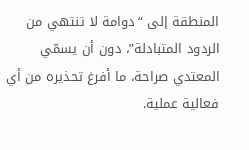المنطقة إلى “دوامة لا تنتهي من الردود المتبادلة”، دون أن يسمّي المعتدي صراحة، ما أفرغ تحذيره من أي فعالية عملية.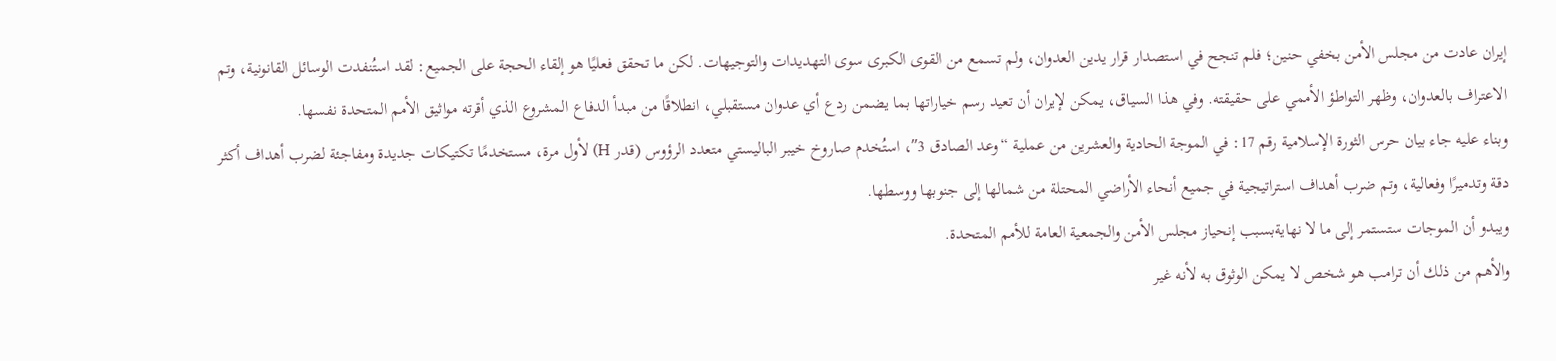إيران عادت من مجلس الأمن بخفي حنين؛ فلم تنجح في استصدار قرار يدين العدوان، ولم تسمع من القوى الكبرى سوى التهديدات والتوجيهات. لكن ما تحقق فعليًا هو إلقاء الحجة على الجميع: لقد استُنفدت الوسائل القانونية، وتم الاعتراف بالعدوان، وظهر التواطؤ الأممي على حقيقته. وفي هذا السياق، يمكن لإيران أن تعيد رسم خياراتها بما يضمن ردع أي عدوان مستقبلي، انطلاقًا من مبدأ الدفاع المشروع الذي أقرته مواثيق الأمم المتحدة نفسها.
وبناء عليه جاء بيان حرس الثورة الإسلامية رقم 17: في الموجة الحادية والعشرين من عملية “وعد الصادق 3″، استُخدم صاروخ خيبر الباليستي متعدد الرؤوس (قدر H) لأول مرة، مستخدمًا تكتيكات جديدة ومفاجئة لضرب أهداف أكثر دقة وتدميرًا وفعالية، وتم ضرب أهداف استراتيجية في جميع أنحاء الأراضي المحتلة من شمالها إلى جنوبها ووسطها.
ويبدو أن الموجات ستستمر إلى ما لا نهايةبسبب إنحياز مجلس الأمن والجمعية العامة للأمم المتحدة.
والأهم من ذلك أن ترامب هو شخص لا يمكن الوثوق به لأنه غير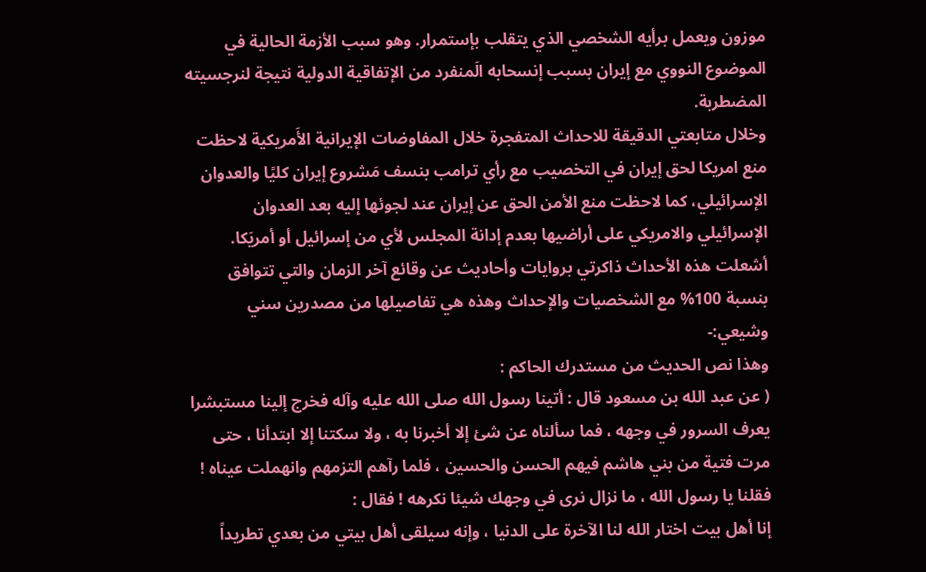موزون ویعمل برأيه الشخصي الذي يتقلب بإستمرار. وهو سبب الأزمة الحالية في الموضوع النووي مع إيران بسبب إنسحابه الَمنفرد من الإتفاقية الدولية نتيجة لنرجسيته المضطربة.
وخلال متابعتي الدقيقة للاحداث المتفجرة خلال المفاوضات الإيرانية الأَمريكية لاحظت منع امريكا لحق إيران في التخصيب مع رأي ترامب بنسف مَشروع إيران كليًا والعدوان الإسرائيلي، كما لاحظت منع الأمن الحق عن إيران عند لجوئها إليه بعد العدوان الإسرائيلي والامريكي على أراضيها بعدم إدانة المجلس لأي من إسرائيل أو أمريَكا.
أشعلت هذه الأحداث ذاكرتي بروايات وأحاديث عن وقائع آخر الزمان والتي تتوافق بنسبة 100% مع الشخصيات والإحداث وهذه هي تفاصيلها من مصدرين سني وشيعي:-
وهذا نص الحديث من مستدرك الحاكم :
( عن عبد الله بن مسعود قال : أتينا رسول الله صلى الله عليه وآله فخرج إلينا مستبشرا يعرف السرور في وجهه ، فما سألناه عن شئ إلا أخبرنا به ، ولا سكتنا إلا ابتدأنا ، حتى مرت فتية من بني هاشم فيهم الحسن والحسين ، فلما رآهم التزمهم وانهملت عيناه ! فقلنا يا رسول الله ، ما نزال نرى في وجهك شيئا نكرهه ! فقال :
إنا أهل بيت اختار الله لنا الآخرة على الدنيا ، وإنه سيلقى أهل بيتي من بعدي تطريداً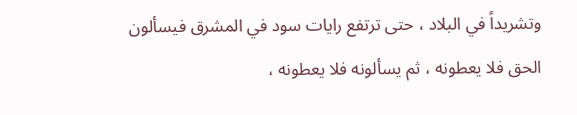وتشريداً في البلاد ، حتى ترتفع رايات سود في المشرق فيسألون الحق فلا يعطونه ، ثم يسألونه فلا يعطونه ،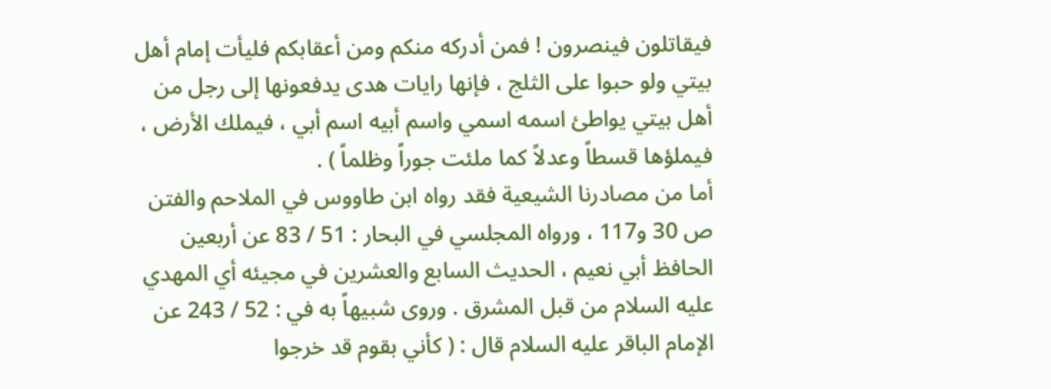فيقاتلون فينصرون ! فمن أدركه منكم ومن أعقابكم فليأت إمام أهل بيتي ولو حبوا على الثلج ، فإنها رايات هدى يدفعونها إلى رجل من أهل بيتي يواطئ اسمه اسمي واسم أبيه اسم أبي ، فيملك الأرض ، فيملؤها قسطاً وعدلاً كما ملئت جوراً وظلماً ) .
أما من مصادرنا الشيعية فقد رواه ابن طاووس في الملاحم والفتن ص 30 و117 ، ورواه المجلسي في البحار : 51 / 83 عن أربعين الحافظ أبي نعيم ، الحديث السابع والعشرين في مجيئه أي المهدي عليه السلام من قبل المشرق . وروى شبيهاً به في : 52 / 243 عن الإمام الباقر عليه السلام قال : ( كأني بقوم قد خرجوا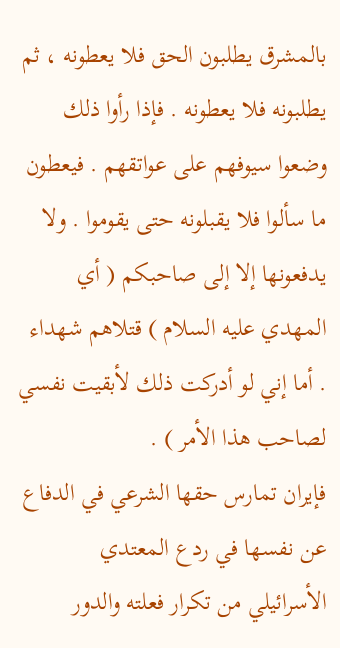بالمشرق يطلبون الحق فلا يعطونه ، ثم يطلبونه فلا يعطونه . فإذا رأوا ذلك وضعوا سيوفهم على عواتقهم . فيعطون ما سألوا فلا يقبلونه حتى يقوموا . ولا يدفعونها إلا إلى صاحبكم ( أي المهدي عليه السلام ) قتلاهم شهداء . أما إني لو أدركت ذلك لأبقيت نفسي لصاحب هذا الأمر ) .
فإيران تمارس حقها الشرعي في الدفاع عن نفسها في ردع المعتدي الأسرائيلي من تكرار فعلته والدور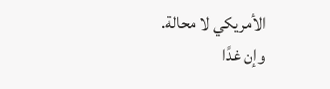الأمريكي لا محالة.
وإن غدًا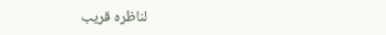لناظره قريب